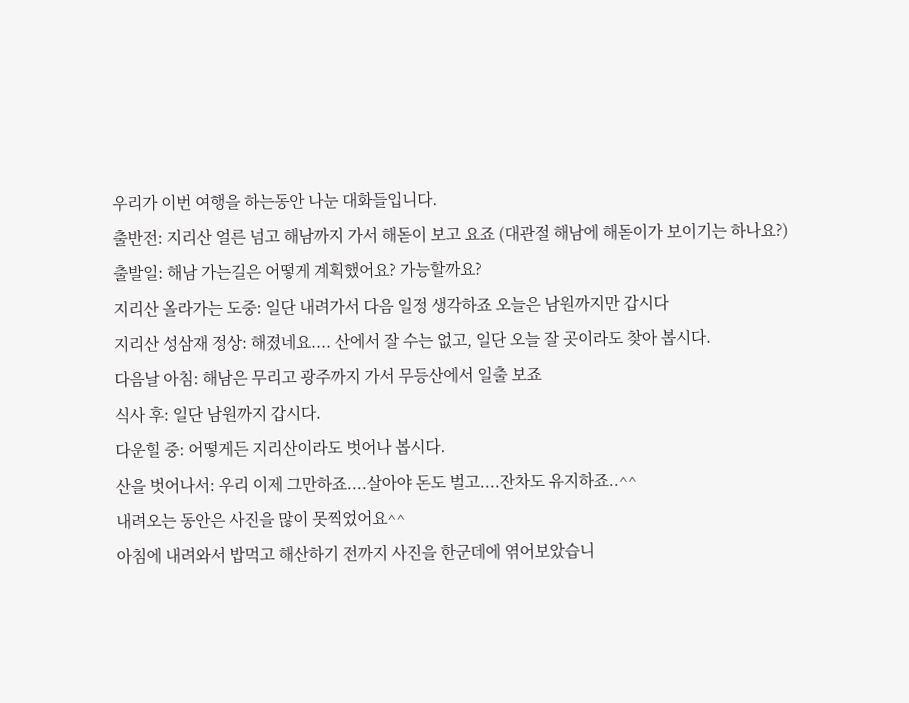우리가 이번 여행을 하는동안 나눈 대화들입니다.
출반전: 지리산 얼른 넘고 해남까지 가서 해돋이 보고 요죠 (대관절 해남에 해돋이가 보이기는 하나요?)
출발일: 해남 가는길은 어떻게 계획했어요? 가능할까요?
지리산 올라가는 도중: 일단 내려가서 다음 일정 생각하죠 오늘은 남원까지만 갑시다
지리산 성삼재 정상: 해졌네요.... 산에서 잘 수는 없고, 일단 오늘 잘 곳이라도 찾아 봅시다.
다음날 아침: 해남은 무리고 광주까지 가서 무등산에서 일출 보죠
식사 후: 일단 남원까지 갑시다.
다운힐 중: 어떻게든 지리산이라도 벗어나 봅시다.
산을 벗어나서: 우리 이제 그만하죠....살아야 돈도 벌고....잔차도 유지하죠..^^
내려오는 동안은 사진을 많이 못찍었어요^^
아침에 내려와서 밥먹고 해산하기 전까지 사진을 한군데에 엮어보았습니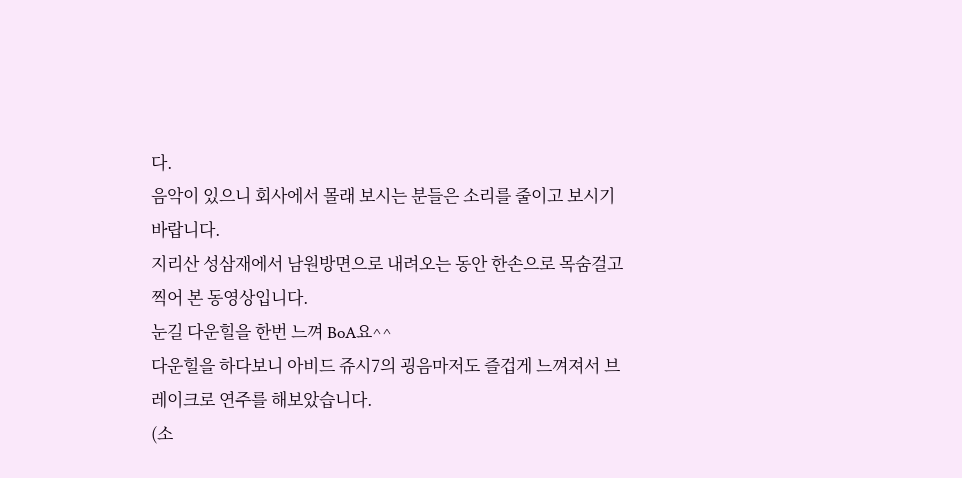다.
음악이 있으니 회사에서 몰래 보시는 분들은 소리를 줄이고 보시기 바랍니다.
지리산 성삼재에서 남원방면으로 내려오는 동안 한손으로 목숨걸고 찍어 본 동영상입니다.
눈길 다운힐을 한번 느껴 BoA요^^
다운힐을 하다보니 아비드 쥬시7의 굉음마저도 즐겁게 느껴져서 브레이크로 연주를 해보았습니다.
(소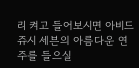리 켜고 들어보시면 아비드 쥬시 세븐의 아름다운 연주를 들으실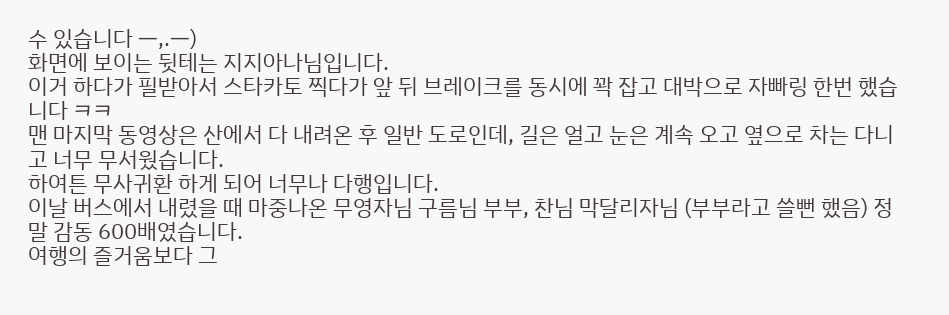수 있습니다 ㅡ,.ㅡ)
화면에 보이는 뒷테는 지지아나님입니다.
이거 하다가 필받아서 스타카토 찍다가 앞 뒤 브레이크를 동시에 꽉 잡고 대박으로 자빠링 한번 했습니다 ㅋㅋ
맨 마지막 동영상은 산에서 다 내려온 후 일반 도로인데, 길은 얼고 눈은 계속 오고 옆으로 차는 다니고 너무 무서웠습니다.
하여튼 무사귀환 하게 되어 너무나 다행입니다.
이날 버스에서 내렸을 때 마중나온 무영자님 구름님 부부, 찬님 막달리자님 (부부라고 쓸뻔 했음) 정말 감동 600배였습니다.
여행의 즐거움보다 그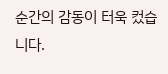순간의 감동이 터욱 컸습니다.